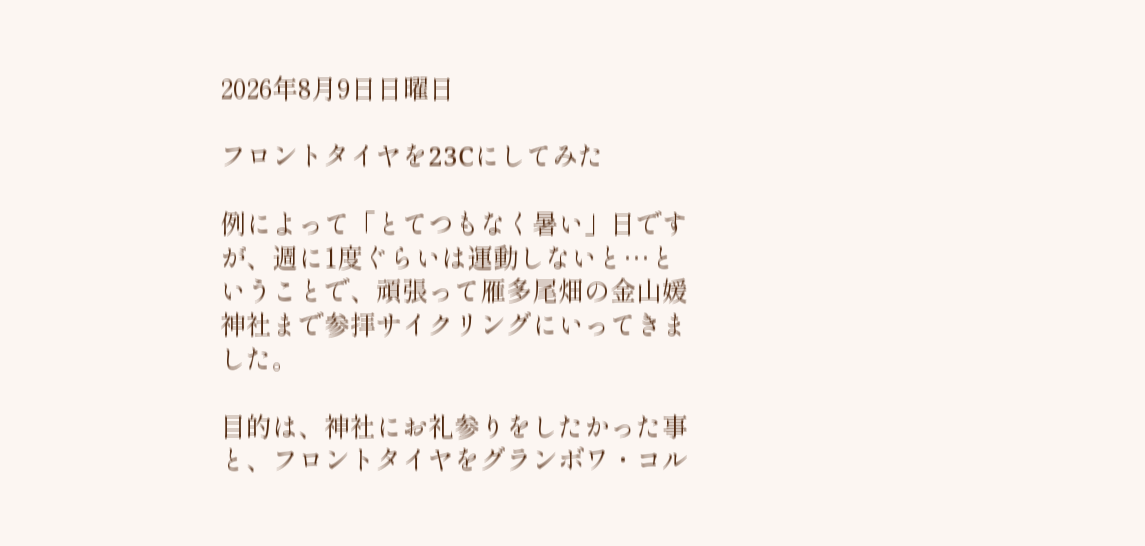2026年8月9日日曜日

フロントタイヤを23Cにしてみた

例によって「とてつもなく暑い」日ですが、週に1度ぐらいは運動しないと…ということで、頑張って雁多尾畑の金山媛神社まで参拝サイクリングにいってきました。

目的は、神社にお礼参りをしたかった事と、フロントタイヤをグランボワ・コル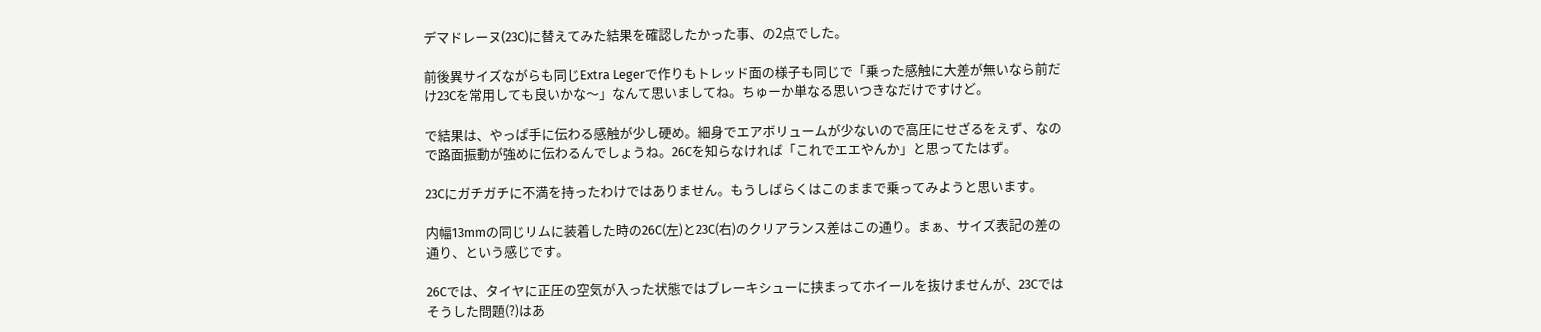デマドレーヌ(23C)に替えてみた結果を確認したかった事、の2点でした。

前後異サイズながらも同じExtra Legerで作りもトレッド面の様子も同じで「乗った感触に大差が無いなら前だけ23Cを常用しても良いかな〜」なんて思いましてね。ちゅーか単なる思いつきなだけですけど。

で結果は、やっぱ手に伝わる感触が少し硬め。細身でエアボリュームが少ないので高圧にせざるをえず、なので路面振動が強めに伝わるんでしょうね。26Cを知らなければ「これでエエやんか」と思ってたはず。

23Cにガチガチに不満を持ったわけではありません。もうしばらくはこのままで乗ってみようと思います。

内幅13mmの同じリムに装着した時の26C(左)と23C(右)のクリアランス差はこの通り。まぁ、サイズ表記の差の通り、という感じです。

26Cでは、タイヤに正圧の空気が入った状態ではブレーキシューに挟まってホイールを抜けませんが、23Cではそうした問題(?)はあ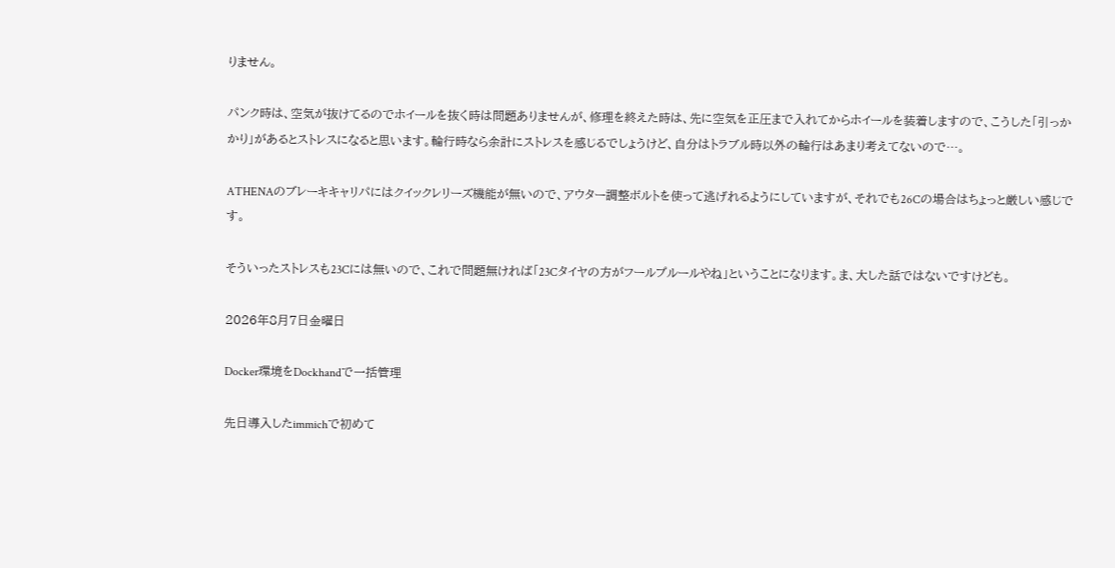りません。

パンク時は、空気が抜けてるのでホイールを抜く時は問題ありませんが、修理を終えた時は、先に空気を正圧まで入れてからホイールを装着しますので、こうした「引っかかり」があるとストレスになると思います。輪行時なら余計にストレスを感じるでしょうけど、自分はトラブル時以外の輪行はあまり考えてないので…。

ATHENAのブレーキキャリパにはクイックレリーズ機能が無いので、アウター調整ボルトを使って逃げれるようにしていますが、それでも26Cの場合はちょっと厳しい感じです。

そういったストレスも23Cには無いので、これで問題無ければ「23Cタイヤの方がフールプルールやね」ということになります。ま、大した話ではないですけども。

2026年8月7日金曜日

Docker環境をDockhandで一括管理

先日導入したimmichで初めて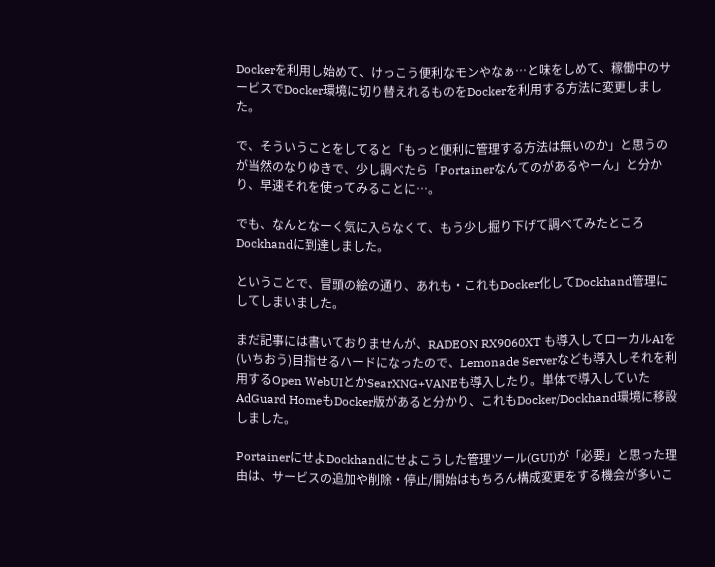Dockerを利用し始めて、けっこう便利なモンやなぁ…と味をしめて、稼働中のサービスでDocker環境に切り替えれるものをDockerを利用する方法に変更しました。

で、そういうことをしてると「もっと便利に管理する方法は無いのか」と思うのが当然のなりゆきで、少し調べたら「Portainerなんてのがあるやーん」と分かり、早速それを使ってみることに…。

でも、なんとなーく気に入らなくて、もう少し掘り下げて調べてみたところDockhandに到達しました。

ということで、冒頭の絵の通り、あれも・これもDocker化してDockhand管理にしてしまいました。

まだ記事には書いておりませんが、RADEON RX9060XT も導入してローカルAIを(いちおう)目指せるハードになったので、Lemonade Serverなども導入しそれを利用するOpen WebUIとかSearXNG+VANEも導入したり。単体で導入していたAdGuard HomeもDocker版があると分かり、これもDocker/Dockhand環境に移設しました。

PortainerにせよDockhandにせよこうした管理ツール(GUI)が「必要」と思った理由は、サービスの追加や削除・停止/開始はもちろん構成変更をする機会が多いこ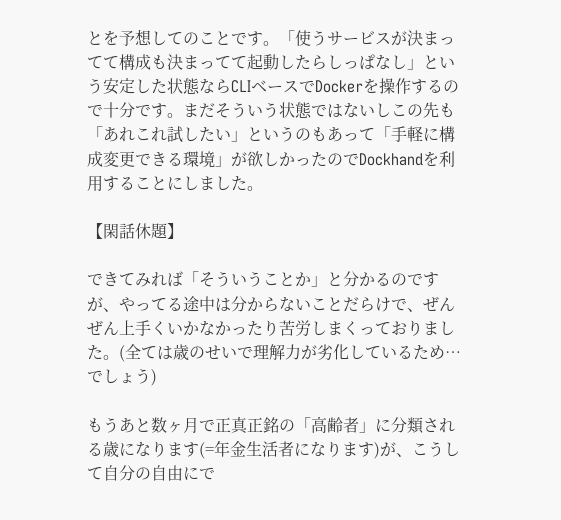とを予想してのことです。「使うサービスが決まってて構成も決まってて起動したらしっぱなし」という安定した状態ならCLIベースでDockerを操作するので十分です。まだそういう状態ではないしこの先も「あれこれ試したい」というのもあって「手軽に構成変更できる環境」が欲しかったのでDockhandを利用することにしました。

【閑話休題】

できてみれば「そういうことか」と分かるのですが、やってる途中は分からないことだらけで、ぜんぜん上手くいかなかったり苦労しまくっておりました。(全ては歳のせいで理解力が劣化しているため…でしょう)

もうあと数ヶ月で正真正銘の「高齢者」に分類される歳になります(=年金生活者になります)が、こうして自分の自由にで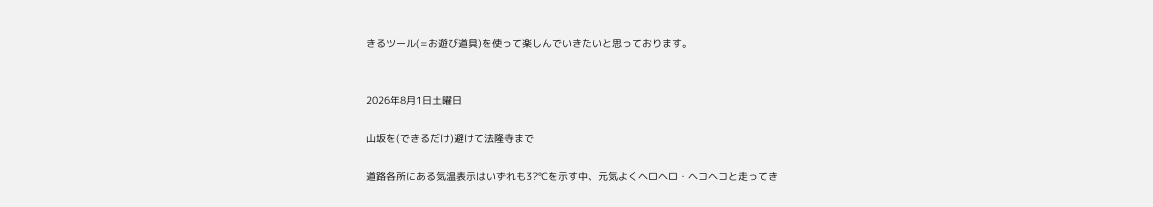きるツール(=お遊び道具)を使って楽しんでいきたいと思っております。


2026年8月1日土曜日

山坂を(できるだけ)避けて法隆寺まで

道路各所にある気温表示はいずれも3?℃を示す中、元気よくヘロヘロ・ヘコヘコと走ってき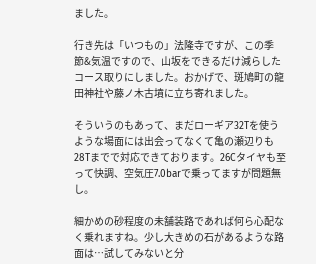ました。

行き先は「いつもの」法隆寺ですが、この季節&気温ですので、山坂をできるだけ減らしたコース取りにしました。おかげで、斑鳩町の龍田神社や藤ノ木古墳に立ち寄れました。

そういうのもあって、まだローギア32Tを使うような場面には出会ってなくて亀の瀬辺りも28Tまでで対応できております。26Cタイヤも至って快調、空気圧7.0barで乗ってますが問題無し。

細かめの砂程度の未舗装路であれば何ら心配なく乗れますね。少し大きめの石があるような路面は…試してみないと分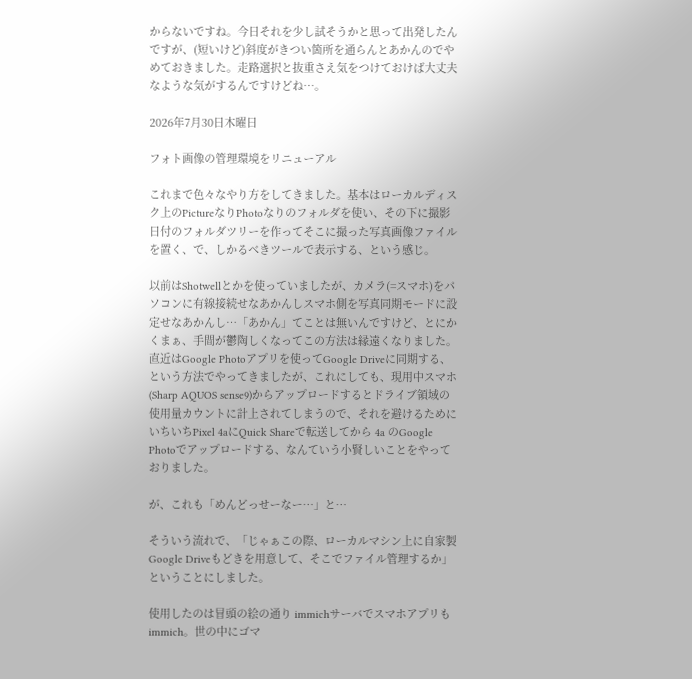からないですね。今日それを少し試そうかと思って出発したんですが、(短いけど)斜度がきつい箇所を通らんとあかんのでやめておきました。走路選択と抜重さえ気をつけておけば大丈夫なような気がするんですけどね…。

2026年7月30日木曜日

フォト画像の管理環境をリニューアル

これまで色々なやり方をしてきました。基本はローカルディスク上のPictureなりPhotoなりのフォルダを使い、その下に撮影日付のフォルダツリーを作ってそこに撮った写真画像ファイルを置く、で、しかるべきツールで表示する、という感じ。

以前はShotwellとかを使っていましたが、カメラ(=スマホ)をパソコンに有線接続せなあかんしスマホ側を写真同期モードに設定せなあかんし…「あかん」てことは無いんですけど、とにかくまぁ、手間が鬱陶しくなってこの方法は縁遠くなりました。直近はGoogle Photoアプリを使ってGoogle Driveに同期する、という方法でやってきましたが、これにしても、現用中スマホ(Sharp AQUOS sense9)からアップロードするとドライブ領域の使用量カウントに計上されてしまうので、それを避けるためにいちいちPixel 4aにQuick Shareで転送してから 4a のGoogle Photoでアップロードする、なんていう小賢しいことをやっておりました。

が、これも「めんどっせーなー…」と…

そういう流れで、「じゃぁこの際、ローカルマシン上に自家製Google Driveもどきを用意して、そこでファイル管理するか」ということにしました。

使用したのは冒頭の絵の通り immichサーバでスマホアプリもimmich。世の中にゴマ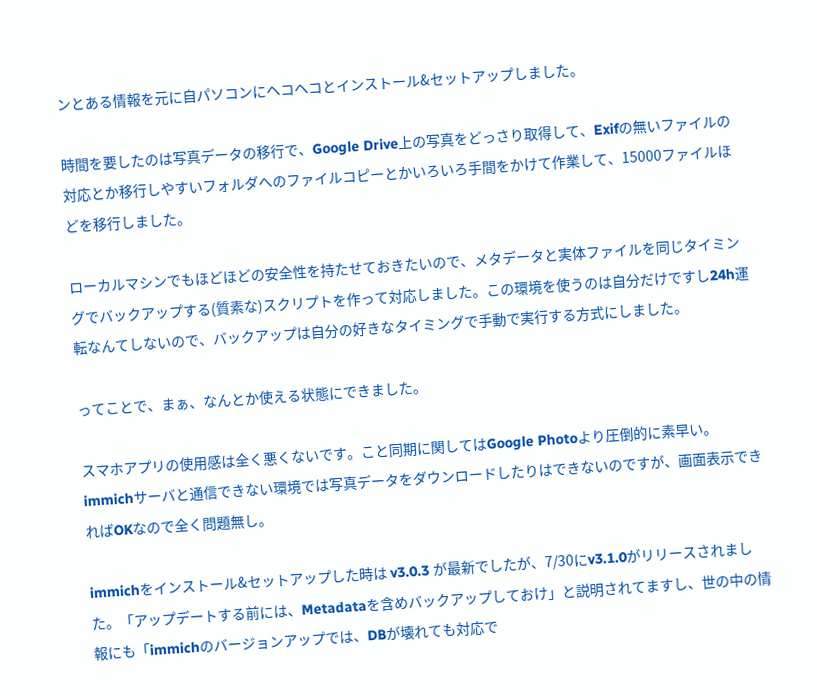ンとある情報を元に自パソコンにヘコヘコとインストール&セットアップしました。

時間を要したのは写真データの移行で、Google Drive上の写真をどっさり取得して、Exifの無いファイルの対応とか移行しやすいフォルダへのファイルコピーとかいろいろ手間をかけて作業して、15000ファイルほどを移行しました。

ローカルマシンでもほどほどの安全性を持たせておきたいので、メタデータと実体ファイルを同じタイミングでバックアップする(質素な)スクリプトを作って対応しました。この環境を使うのは自分だけですし24h運転なんてしないので、バックアップは自分の好きなタイミングで手動で実行する方式にしました。

ってことで、まぁ、なんとか使える状態にできました。

スマホアプリの使用感は全く悪くないです。こと同期に関してはGoogle Photoより圧倒的に素早い。immichサーバと通信できない環境では写真データをダウンロードしたりはできないのですが、画面表示できればOKなので全く問題無し。

immichをインストール&セットアップした時は v3.0.3 が最新でしたが、7/30にv3.1.0がリリースされました。「アップデートする前には、Metadataを含めバックアップしておけ」と説明されてますし、世の中の情報にも「immichのバージョンアップでは、DBが壊れても対応で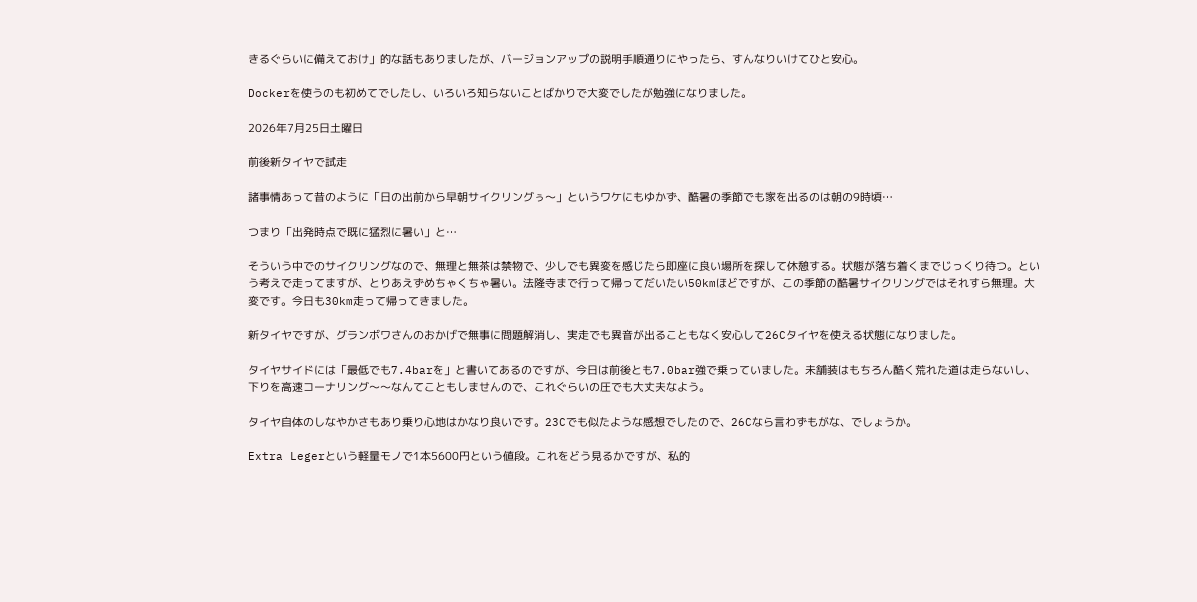きるぐらいに備えておけ」的な話もありましたが、バージョンアップの説明手順通りにやったら、すんなりいけてひと安心。

Dockerを使うのも初めてでしたし、いろいろ知らないことばかりで大変でしたが勉強になりました。

2026年7月25日土曜日

前後新タイヤで試走

諸事情あって昔のように「日の出前から早朝サイクリングぅ〜」というワケにもゆかず、酷暑の季節でも家を出るのは朝の9時頃…

つまり「出発時点で既に猛烈に暑い」と…

そういう中でのサイクリングなので、無理と無茶は禁物で、少しでも異変を感じたら即座に良い場所を探して休憩する。状態が落ち着くまでじっくり待つ。という考えで走ってますが、とりあえずめちゃくちゃ暑い。法隆寺まで行って帰ってだいたい50kmほどですが、この季節の酷暑サイクリングではそれすら無理。大変です。今日も30km走って帰ってきました。

新タイヤですが、グランボワさんのおかげで無事に問題解消し、実走でも異音が出ることもなく安心して26Cタイヤを使える状態になりました。

タイヤサイドには「最低でも7.4barを」と書いてあるのですが、今日は前後とも7.0bar強で乗っていました。未舗装はもちろん酷く荒れた道は走らないし、下りを高速コーナリング〜〜なんてこともしませんので、これぐらいの圧でも大丈夫なよう。

タイヤ自体のしなやかさもあり乗り心地はかなり良いです。23Cでも似たような感想でしたので、26Cなら言わずもがな、でしょうか。

Extra Legerという軽量モノで1本5600円という値段。これをどう見るかですが、私的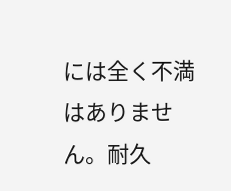には全く不満はありません。耐久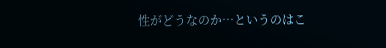性がどうなのか…というのはこ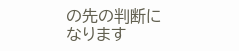の先の判断になります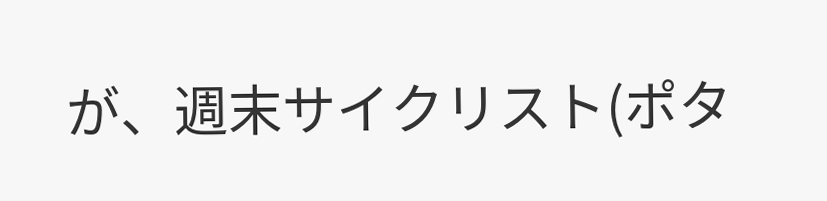が、週末サイクリスト(ポタ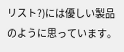リスト?)には優しい製品のように思っています。